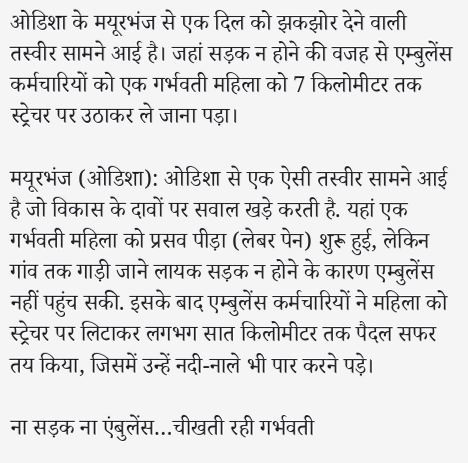ओडिशा के मयूरभंज से एक दिल को झकझोर देने वाली तस्वीर सामने आई है। जहां सड़क न होने की वजह से एम्बुलेंस कर्मचारियों को एक गर्भवती महिला को 7 किलोमीटर तक स्ट्रेचर पर उठाकर ले जाना पड़ा।

मयूरभंज (ओडिशा): ओडिशा से एक ऐसी तस्वीर सामने आई है जो विकास के दावों पर सवाल खड़े करती है. यहां एक गर्भवती महिला को प्रसव पीड़ा (लेबर पेन) शुरू हुई, लेकिन गांव तक गाड़ी जाने लायक सड़क न होने के कारण एम्बुलेंस नहीं पहुंच सकी. इसके बाद एम्बुलेंस कर्मचारियों ने महिला को स्ट्रेचर पर लिटाकर लगभग सात किलोमीटर तक पैदल सफर तय किया, जिसमें उन्हें नदी-नाले भी पार करने पड़े।

ना सड़क ना एंबुलेंस…चीखती रही गर्भवती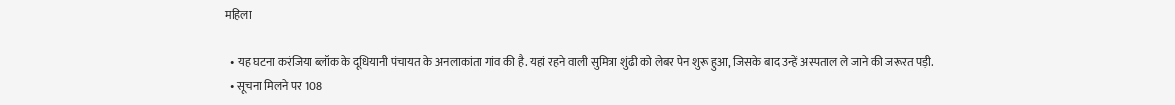महिला

  • यह घटना करंजिया ब्लॉक के दूधियानी पंचायत के अनलाकांता गांव की है. यहां रहने वाली सुमित्रा शुंढी को लेबर पेन शुरू हुआ, जिसके बाद उन्हें अस्पताल ले जाने की जरूरत पड़ी.
  • सूचना मिलने पर 108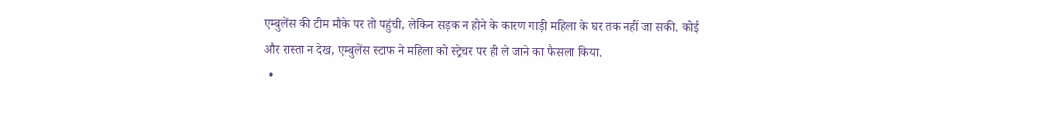एम्बुलेंस की टीम मौके पर तो पहुंची, लेकिन सड़क न होने के कारण गाड़ी महिला के घर तक नहीं जा सकी. कोई और रास्ता न देख, एम्बुलेंस स्टाफ ने महिला को स्ट्रेचर पर ही ले जाने का फैसला किया.
  •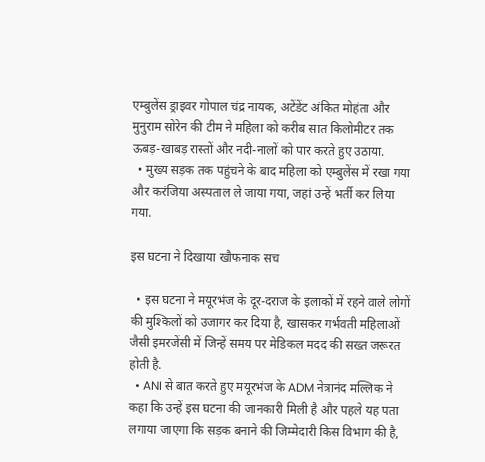एम्बुलेंस ड्राइवर गोपाल चंद्र नायक, अटेंडेंट अंकित मोहंता और मुनुराम सोरेन की टीम ने महिला को करीब सात किलोमीटर तक ऊबड़-खाबड़ रास्तों और नदी-नालों को पार करते हुए उठाया.
  • मुख्य सड़क तक पहुंचने के बाद महिला को एम्बुलेंस में रखा गया और करंजिया अस्पताल ले जाया गया, जहां उन्हें भर्ती कर लिया गया.

इस घटना ने दिखाया खौफनाक सच

  • इस घटना ने मयूरभंज के दूर-दराज के इलाकों में रहने वाले लोगों की मुश्किलों को उजागर कर दिया है, खासकर गर्भवती महिलाओं जैसी इमरजेंसी में जिन्हें समय पर मेडिकल मदद की सख्त जरूरत होती है.
  • ANI से बात करते हुए मयूरभंज के ADM नेत्रानंद मल्लिक ने कहा कि उन्हें इस घटना की जानकारी मिली है और पहले यह पता लगाया जाएगा कि सड़क बनाने की जिम्मेदारी किस विभाग की है,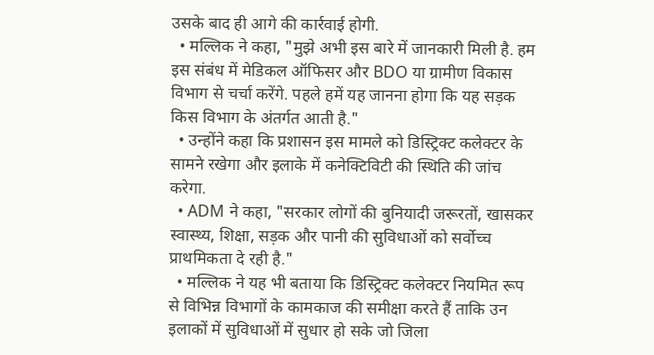उसके बाद ही आगे की कार्रवाई होगी.
  • मल्लिक ने कहा, "मुझे अभी इस बारे में जानकारी मिली है. हम इस संबंध में मेडिकल ऑफिसर और BDO या ग्रामीण विकास विभाग से चर्चा करेंगे. पहले हमें यह जानना होगा कि यह सड़क किस विभाग के अंतर्गत आती है."
  • उन्होंने कहा कि प्रशासन इस मामले को डिस्ट्रिक्ट कलेक्टर के सामने रखेगा और इलाके में कनेक्टिविटी की स्थिति की जांच करेगा.
  • ADM ने कहा, "सरकार लोगों की बुनियादी जरूरतों, खासकर स्वास्थ्य, शिक्षा, सड़क और पानी की सुविधाओं को सर्वोच्च प्राथमिकता दे रही है."
  • मल्लिक ने यह भी बताया कि डिस्ट्रिक्ट कलेक्टर नियमित रूप से विभिन्न विभागों के कामकाज की समीक्षा करते हैं ताकि उन इलाकों में सुविधाओं में सुधार हो सके जो जिला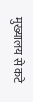मुख्यालय से कटे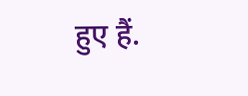हुए हैं.